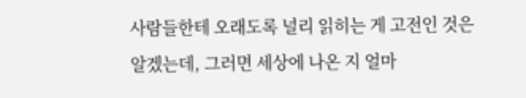사람들한테 오래도록 널리 읽히는 게 고전인 것은 알겠는데, 그러면 세상에 나온 지 얼마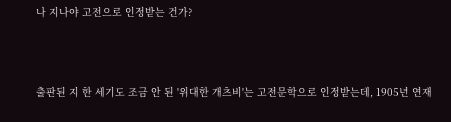나 지나야 고전으로 인정받는 건가?




출판된 지 한 세기도 조금 안 된 '위대한 개츠비'는 고전문학으로 인정받는데, 1905년 연재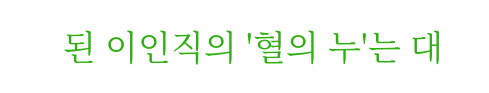된 이인직의 '혈의 누'는 대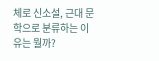체로 신소설, 근대 문학으로 분류하는 이유는 뭘까?